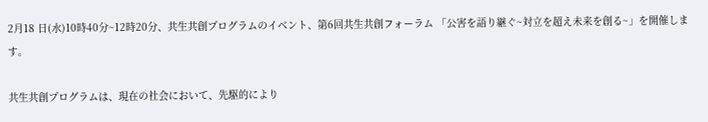2月18 日(水)10時40分~12時20分、共生共創プログラムのイベント、第6回共生共創フォーラム 「公害を語り継ぐ~対立を超え未来を創る~」を開催します。

共生共創プログラムは、現在の社会において、先駆的により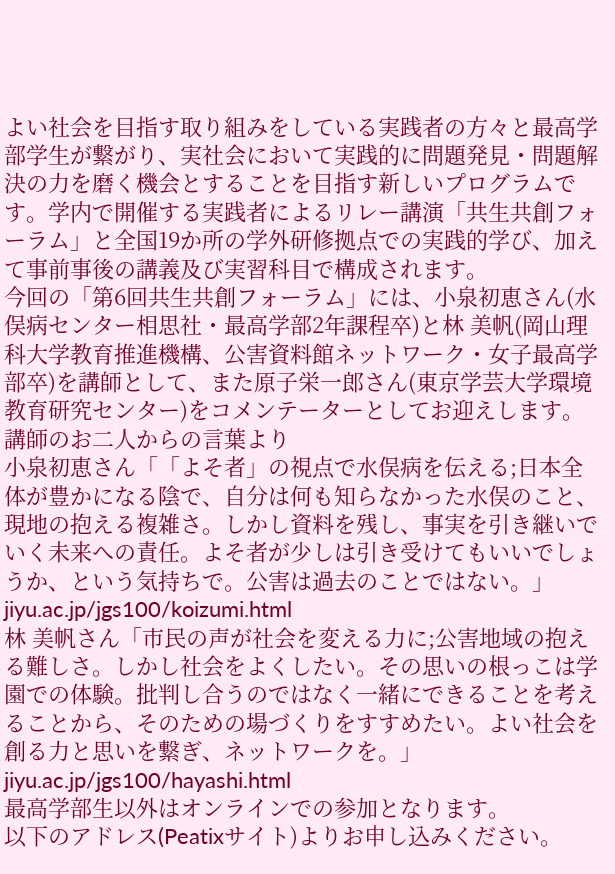よい社会を目指す取り組みをしている実践者の方々と最高学部学生が繋がり、実社会において実践的に問題発見・問題解決の力を磨く機会とすることを目指す新しいプログラムです。学内で開催する実践者によるリレー講演「共生共創フォーラム」と全国19か所の学外研修拠点での実践的学び、加えて事前事後の講義及び実習科目で構成されます。
今回の「第6回共生共創フォーラム」には、小泉初恵さん(水俣病センター相思社・最高学部2年課程卒)と林 美帆(岡山理科大学教育推進機構、公害資料館ネットワーク・女子最高学部卒)を講師として、また原子栄一郎さん(東京学芸大学環境教育研究センター)をコメンテーターとしてお迎えします。
講師のお二人からの言葉より
小泉初恵さん「「よそ者」の視点で水俣病を伝える;日本全体が豊かになる陰で、自分は何も知らなかった水俣のこと、現地の抱える複雑さ。しかし資料を残し、事実を引き継いでいく未来への責任。よそ者が少しは引き受けてもいいでしょうか、という気持ちで。公害は過去のことではない。」
jiyu.ac.jp/jgs100/koizumi.html
林 美帆さん「市民の声が社会を変える力に;公害地域の抱える難しさ。しかし社会をよくしたい。その思いの根っこは学園での体験。批判し合うのではなく一緒にできることを考えることから、そのための場づくりをすすめたい。よい社会を創る力と思いを繋ぎ、ネットワークを。」
jiyu.ac.jp/jgs100/hayashi.html
最高学部生以外はオンラインでの参加となります。
以下のアドレス(Peatixサイト)よりお申し込みください。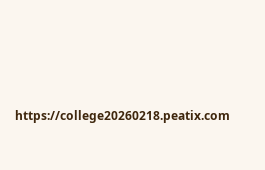https://college20260218.peatix.com